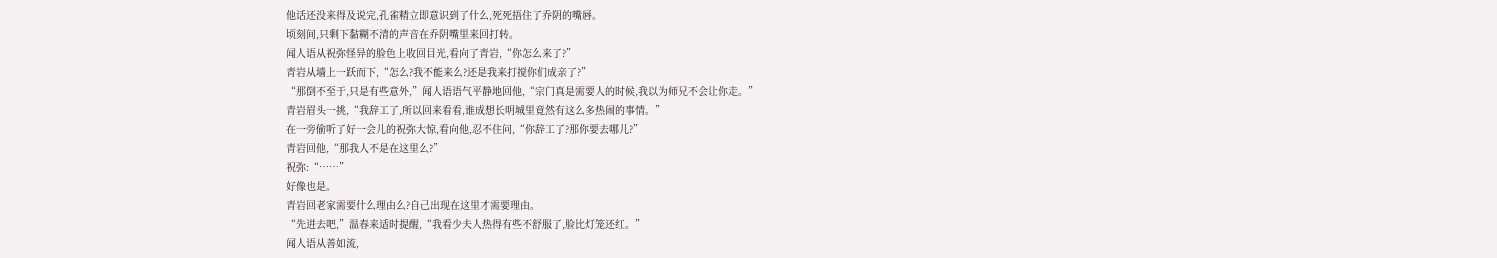他话还没来得及说完,孔雀精立即意识到了什么,死死捂住了乔阴的嘴唇。
顷刻间,只剩下黏糊不清的声音在乔阴嘴里来回打转。
闻人语从祝弥怪异的脸色上收回目光,看向了青岩,“你怎么来了?”
青岩从墙上一跃而下,“怎么?我不能来么?还是我来打搅你们成亲了?”
“那倒不至于,只是有些意外,”闻人语语气平静地回他,“宗门真是需要人的时候,我以为师兄不会让你走。”
青岩眉头一挑,“我辞工了,所以回来看看,谁成想长明城里竟然有这么多热闹的事情。”
在一旁偷听了好一会儿的祝弥大惊,看向他,忍不住问,“你辞工了?那你要去哪儿?”
青岩回他,“那我人不是在这里么?”
祝弥:“……”
好像也是。
青岩回老家需要什么理由么?自己出现在这里才需要理由。
“先进去吧,”温春来适时提醒,“我看少夫人热得有些不舒服了,脸比灯笼还红。”
闻人语从善如流,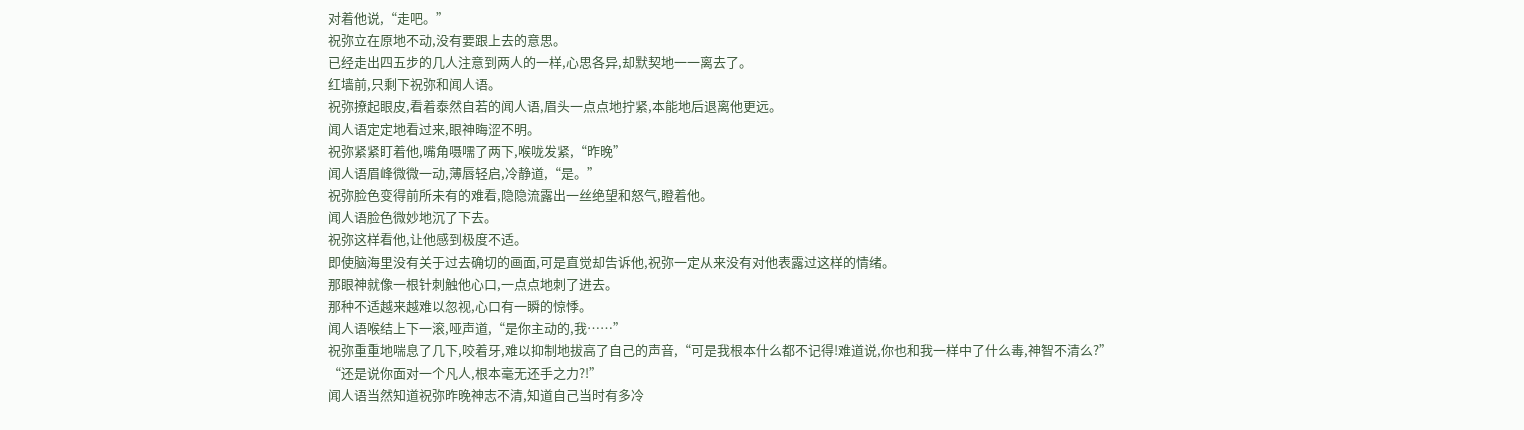对着他说,“走吧。”
祝弥立在原地不动,没有要跟上去的意思。
已经走出四五步的几人注意到两人的一样,心思各异,却默契地一一离去了。
红墙前,只剩下祝弥和闻人语。
祝弥撩起眼皮,看着泰然自若的闻人语,眉头一点点地拧紧,本能地后退离他更远。
闻人语定定地看过来,眼神晦涩不明。
祝弥紧紧盯着他,嘴角嗫嚅了两下,喉咙发紧,“昨晚”
闻人语眉峰微微一动,薄唇轻启,冷静道,“是。”
祝弥脸色变得前所未有的难看,隐隐流露出一丝绝望和怒气,瞪着他。
闻人语脸色微妙地沉了下去。
祝弥这样看他,让他感到极度不适。
即使脑海里没有关于过去确切的画面,可是直觉却告诉他,祝弥一定从来没有对他表露过这样的情绪。
那眼神就像一根针刺触他心口,一点点地刺了进去。
那种不适越来越难以忽视,心口有一瞬的惊悸。
闻人语喉结上下一滚,哑声道,“是你主动的,我……”
祝弥重重地喘息了几下,咬着牙,难以抑制地拔高了自己的声音,“可是我根本什么都不记得!难道说,你也和我一样中了什么毒,神智不清么?”
“还是说你面对一个凡人,根本毫无还手之力?!”
闻人语当然知道祝弥昨晚神志不清,知道自己当时有多冷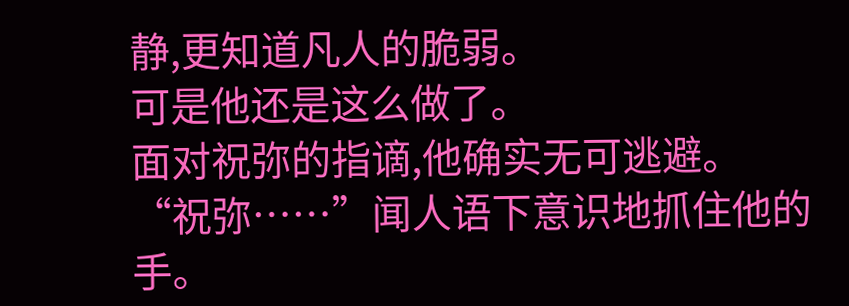静,更知道凡人的脆弱。
可是他还是这么做了。
面对祝弥的指谪,他确实无可逃避。
“祝弥……”闻人语下意识地抓住他的手。